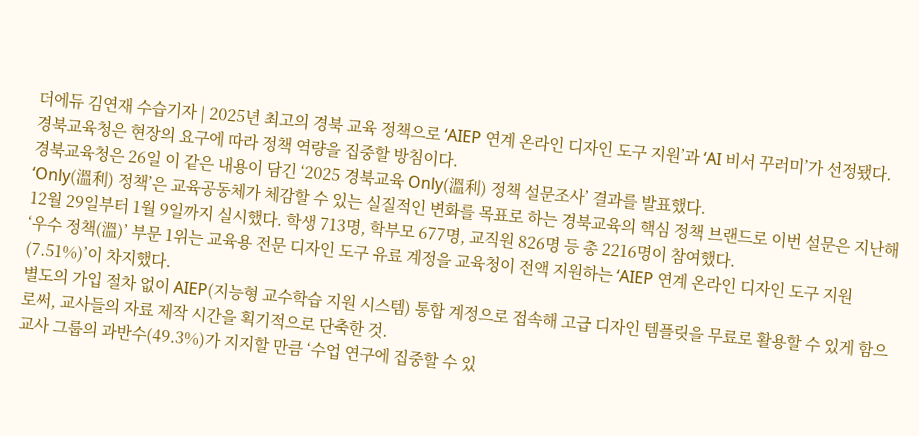더에듀 김연재 수습기자 | 2025년 최고의 경북 교육 정책으로 ‘AIEP 연계 온라인 디자인 도구 지원’과 ‘AI 비서 꾸러미’가 선정됐다. 경북교육청은 현장의 요구에 따라 정책 역량을 집중할 방침이다.
경북교육청은 26일 이 같은 내용이 담긴 ‘2025 경북교육 Only(溫利) 정책 설문조사’ 결과를 발표했다.
‘Only(溫利) 정책’은 교육공동체가 체감할 수 있는 실질적인 변화를 목표로 하는 경북교육의 핵심 정책 브랜드로 이번 설문은 지난해 12월 29일부터 1월 9일까지 실시했다. 학생 713명, 학부모 677명, 교직원 826명 등 총 2216명이 참여했다.
‘우수 정책(溫)’ 부문 1위는 교육용 전문 디자인 도구 유료 계정을 교육청이 전액 지원하는 ‘AIEP 연계 온라인 디자인 도구 지원(7.51%)’이 차지했다.
별도의 가입 절차 없이 AIEP(지능형 교수학습 지원 시스템) 통합 계정으로 접속해 고급 디자인 템플릿을 무료로 활용할 수 있게 함으로써, 교사들의 자료 제작 시간을 획기적으로 단축한 것.
교사 그룹의 과반수(49.3%)가 지지할 만큼 ‘수업 연구에 집중할 수 있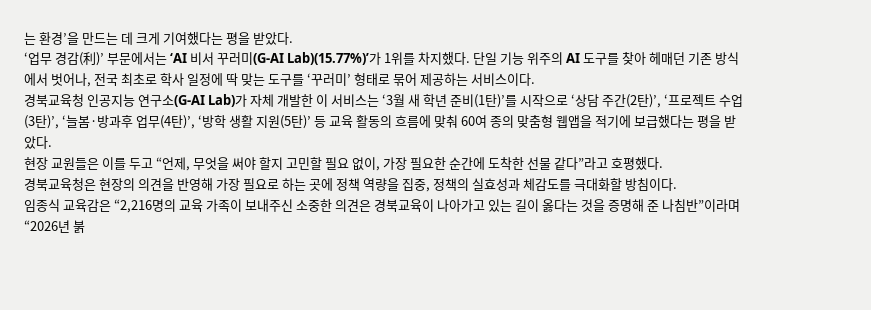는 환경’을 만드는 데 크게 기여했다는 평을 받았다.
‘업무 경감(利)’ 부문에서는 ‘AI 비서 꾸러미(G-AI Lab)(15.77%)’가 1위를 차지했다. 단일 기능 위주의 AI 도구를 찾아 헤매던 기존 방식에서 벗어나, 전국 최초로 학사 일정에 딱 맞는 도구를 ‘꾸러미’ 형태로 묶어 제공하는 서비스이다.
경북교육청 인공지능 연구소(G-AI Lab)가 자체 개발한 이 서비스는 ‘3월 새 학년 준비(1탄)’를 시작으로 ‘상담 주간(2탄)’, ‘프로젝트 수업(3탄)’, ‘늘봄·방과후 업무(4탄)’, ‘방학 생활 지원(5탄)’ 등 교육 활동의 흐름에 맞춰 60여 종의 맞춤형 웹앱을 적기에 보급했다는 평을 받았다.
현장 교원들은 이를 두고 “언제, 무엇을 써야 할지 고민할 필요 없이, 가장 필요한 순간에 도착한 선물 같다”라고 호평했다.
경북교육청은 현장의 의견을 반영해 가장 필요로 하는 곳에 정책 역량을 집중, 정책의 실효성과 체감도를 극대화할 방침이다.
임종식 교육감은 “2,216명의 교육 가족이 보내주신 소중한 의견은 경북교육이 나아가고 있는 길이 옳다는 것을 증명해 준 나침반”이라며 “2026년 붉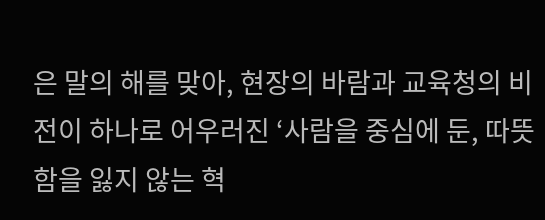은 말의 해를 맞아, 현장의 바람과 교육청의 비전이 하나로 어우러진 ‘사람을 중심에 둔, 따뜻함을 잃지 않는 혁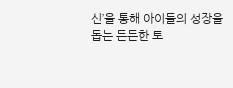신’을 통해 아이들의 성장을 돕는 든든한 토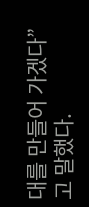대를 만들어 가겠다”고 말했다.